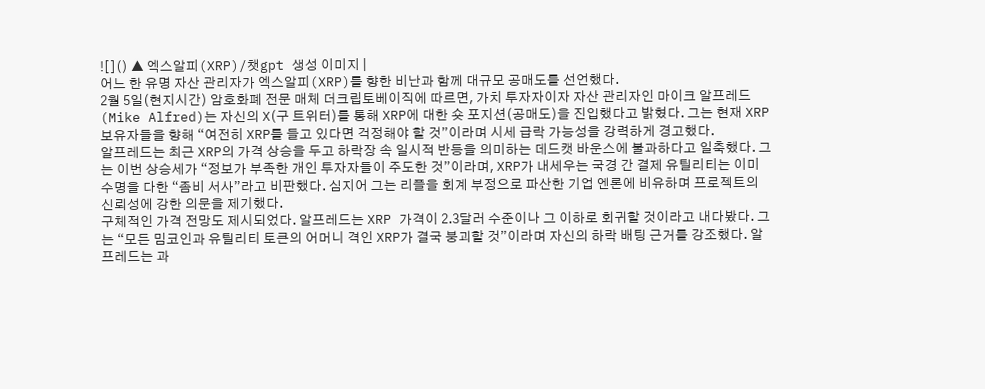![]() ▲ 엑스알피(XRP)/챗gpt 생성 이미지 |
어느 한 유명 자산 관리자가 엑스알피(XRP)를 향한 비난과 함께 대규모 공매도를 선언했다.
2월 5일(현지시간) 암호화폐 전문 매체 더크립토베이직에 따르면, 가치 투자자이자 자산 관리자인 마이크 알프레드(Mike Alfred)는 자신의 X(구 트위터)를 통해 XRP에 대한 숏 포지션(공매도)을 진입했다고 밝혔다. 그는 현재 XRP 보유자들을 향해 “여전히 XRP를 들고 있다면 걱정해야 할 것”이라며 시세 급락 가능성을 강력하게 경고했다.
알프레드는 최근 XRP의 가격 상승을 두고 하락장 속 일시적 반등을 의미하는 데드캣 바운스에 불과하다고 일축했다. 그는 이번 상승세가 “정보가 부족한 개인 투자자들이 주도한 것”이라며, XRP가 내세우는 국경 간 결제 유틸리티는 이미 수명을 다한 “좀비 서사”라고 비판했다. 심지어 그는 리플을 회계 부정으로 파산한 기업 엔론에 비유하며 프로젝트의 신뢰성에 강한 의문을 제기했다.
구체적인 가격 전망도 제시되었다. 알프레드는 XRP 가격이 2.3달러 수준이나 그 이하로 회귀할 것이라고 내다봤다. 그는 “모든 밈코인과 유틸리티 토큰의 어머니 격인 XRP가 결국 붕괴할 것”이라며 자신의 하락 배팅 근거를 강조했다. 알프레드는 과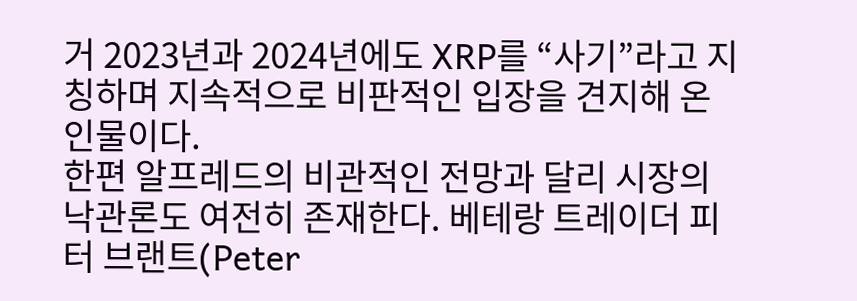거 2023년과 2024년에도 XRP를 “사기”라고 지칭하며 지속적으로 비판적인 입장을 견지해 온 인물이다.
한편 알프레드의 비관적인 전망과 달리 시장의 낙관론도 여전히 존재한다. 베테랑 트레이더 피터 브랜트(Peter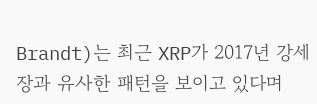Brandt)는 최근 XRP가 2017년 강세장과 유사한 패턴을 보이고 있다며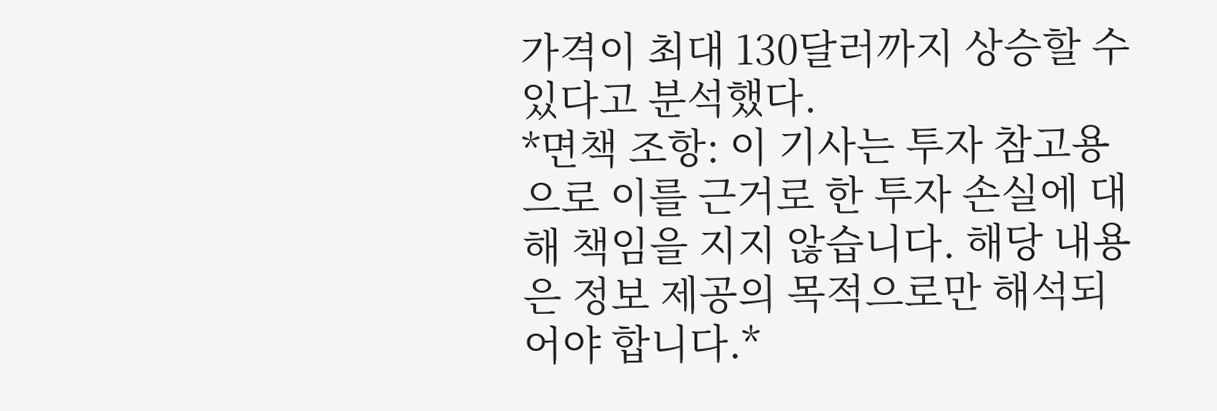가격이 최대 130달러까지 상승할 수 있다고 분석했다.
*면책 조항: 이 기사는 투자 참고용으로 이를 근거로 한 투자 손실에 대해 책임을 지지 않습니다. 해당 내용은 정보 제공의 목적으로만 해석되어야 합니다.*